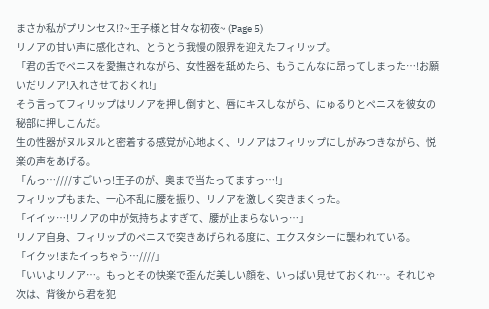まさか私がプリンセス!?~王子様と甘々な初夜~ (Page 5)
リノアの甘い声に感化され、とうとう我慢の限界を迎えたフィリップ。
「君の舌でペニスを愛撫されながら、女性器を舐めたら、もうこんなに昂ってしまった…!お願いだリノア!入れさせておくれ!」
そう言ってフィリップはリノアを押し倒すと、唇にキスしながら、にゅるりとペニスを彼女の秘部に押しこんだ。
生の性器がヌルヌルと密着する感覚が心地よく、リノアはフィリップにしがみつきながら、悦楽の声をあげる。
「んっ…////すごいっ!王子のが、奥まで当たってますっ…!」
フィリップもまた、一心不乱に腰を振り、リノアを激しく突きまくった。
「イイッ…!リノアの中が気持ちよすぎて、腰が止まらないっ…」
リノア自身、フィリップのペニスで突きあげられる度に、エクスタシーに襲われている。
「イクッ!またイっちゃう…////」
「いいよリノア…。もっとその快楽で歪んだ美しい顔を、いっぱい見せておくれ…。それじゃ次は、背後から君を犯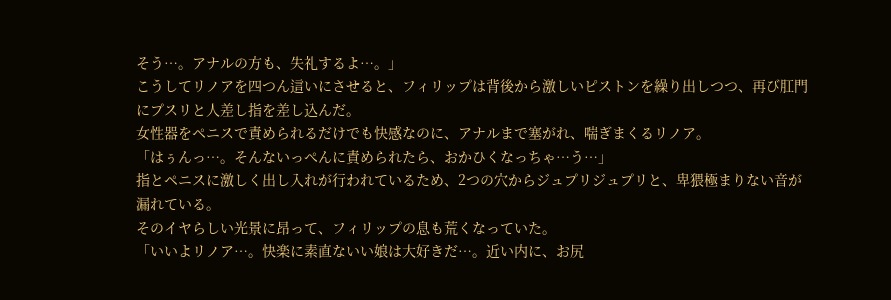そう…。アナルの方も、失礼するよ…。」
こうしてリノアを四つん這いにさせると、フィリップは背後から激しいピストンを繰り出しつつ、再び肛門にプスリと人差し指を差し込んだ。
女性器をペニスで責められるだけでも快感なのに、アナルまで塞がれ、喘ぎまくるリノア。
「はぅんっ…。そんないっぺんに責められたら、おかひくなっちゃ…う…」
指とペニスに激しく出し入れが行われているため、2つの穴からジュプリジュプリと、卑猥極まりない音が漏れている。
そのイヤらしい光景に昂って、フィリップの息も荒くなっていた。
「いいよリノア…。快楽に素直ないい娘は大好きだ…。近い内に、お尻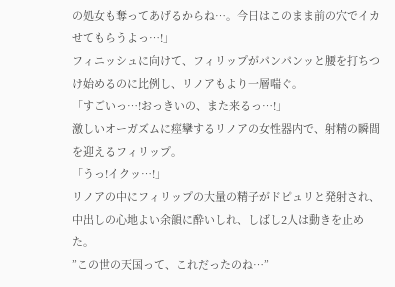の処女も奪ってあげるからね…。今日はこのまま前の穴でイカせてもらうよっ…!」
フィニッシュに向けて、フィリップがパンパンッと腰を打ちつけ始めるのに比例し、リノアもより一層喘ぐ。
「すごいっ…!おっきいの、また来るっ…!」
激しいオーガズムに痙攣するリノアの女性器内で、射精の瞬間を迎えるフィリップ。
「うっ!イクッ…!」
リノアの中にフィリップの大量の精子がドピュリと発射され、中出しの心地よい余韻に酔いしれ、しばし2人は動きを止めた。
”この世の天国って、これだったのね…”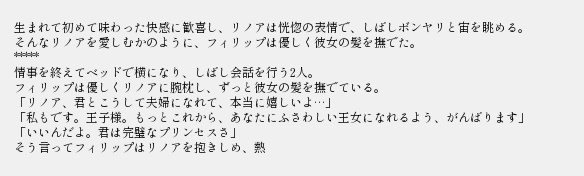生まれて初めて味わった快感に歓喜し、リノアは恍惚の表情で、しばしボンヤリと宙を眺める。
そんなリノアを愛しむかのように、フィリップは優しく彼女の髪を撫でた。
*****
情事を終えてベッドで横になり、しばし会話を行う2人。
フィリップは優しくリノアに腕枕し、ずっと彼女の髪を撫でている。
「リノア、君とこうして夫婦になれて、本当に嬉しいよ…」
「私もです。王子様。もっとこれから、あなたにふさわしい王女になれるよう、がんばります」
「いいんだよ。君は完璧なプリンセスさ」
そう言ってフィリップはリノアを抱きしめ、熱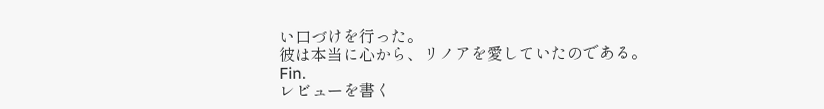い口づけを行った。
彼は本当に心から、リノアを愛していたのである。
Fin.
レビューを書く